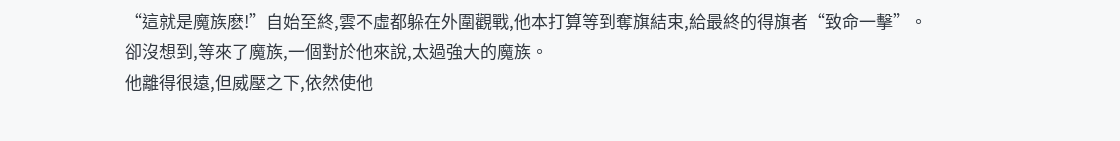“這就是魔族麽!”自始至終,雲不虛都躲在外圍觀戰,他本打算等到奪旗結束,給最終的得旗者“致命一擊”。
卻沒想到,等來了魔族,一個對於他來說,太過強大的魔族。
他離得很遠,但威壓之下,依然使他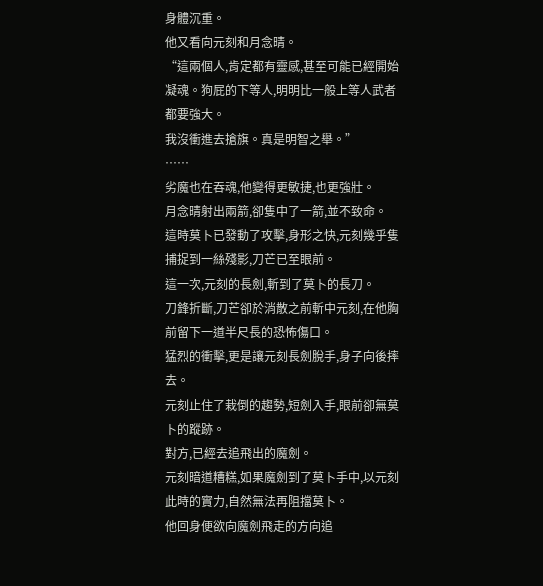身體沉重。
他又看向元刻和月念晴。
“這兩個人,肯定都有靈感,甚至可能已經開始凝魂。狗屁的下等人,明明比一般上等人武者都要強大。
我沒衝進去搶旗。真是明智之舉。”
……
劣魔也在吞魂,他變得更敏捷,也更強壯。
月念晴射出兩箭,卻隻中了一箭,並不致命。
這時莫卜已發動了攻擊,身形之快,元刻幾乎隻捕捉到一絲殘影,刀芒已至眼前。
這一次,元刻的長劍,斬到了莫卜的長刀。
刀鋒折斷,刀芒卻於消散之前斬中元刻,在他胸前留下一道半尺長的恐怖傷口。
猛烈的衝擊,更是讓元刻長劍脫手,身子向後摔去。
元刻止住了栽倒的趨勢,短劍入手,眼前卻無莫卜的蹤跡。
對方,已經去追飛出的魔劍。
元刻暗道糟糕,如果魔劍到了莫卜手中,以元刻此時的實力,自然無法再阻擋莫卜。
他回身便欲向魔劍飛走的方向追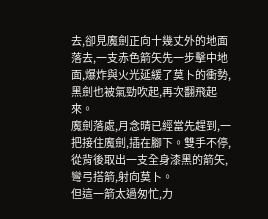去,卻見魔劍正向十幾丈外的地面落去,一支赤色箭矢先一步擊中地面,爆炸與火光延緩了莫卜的衝勢,黑劍也被氣勁吹起,再次翻飛起來。
魔劍落處,月念晴已經當先趕到,一把接住魔劍,插在腳下。雙手不停,從背後取出一支全身漆黑的箭矢,彎弓搭箭,射向莫卜。
但這一箭太過匆忙,力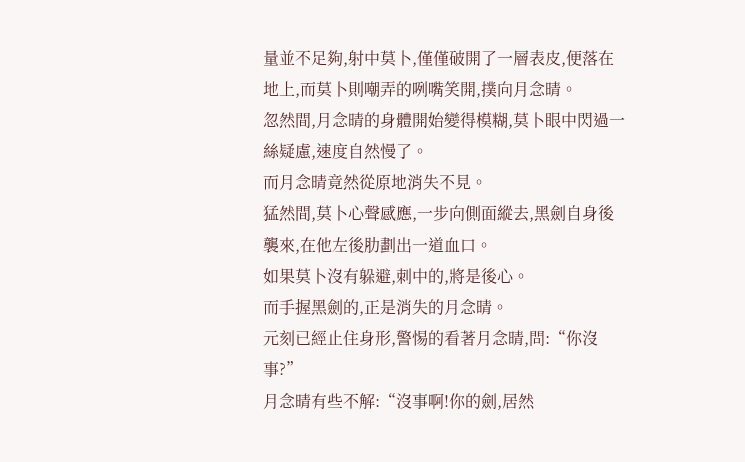量並不足夠,射中莫卜,僅僅破開了一層表皮,便落在地上,而莫卜則嘲弄的咧嘴笑開,撲向月念晴。
忽然間,月念晴的身體開始變得模糊,莫卜眼中閃過一絲疑慮,速度自然慢了。
而月念晴竟然從原地消失不見。
猛然間,莫卜心聲感應,一步向側面縱去,黑劍自身後襲來,在他左後肋劃出一道血口。
如果莫卜沒有躲避,刺中的,將是後心。
而手握黑劍的,正是消失的月念晴。
元刻已經止住身形,警惕的看著月念晴,問:“你沒事?”
月念晴有些不解:“沒事啊!你的劍,居然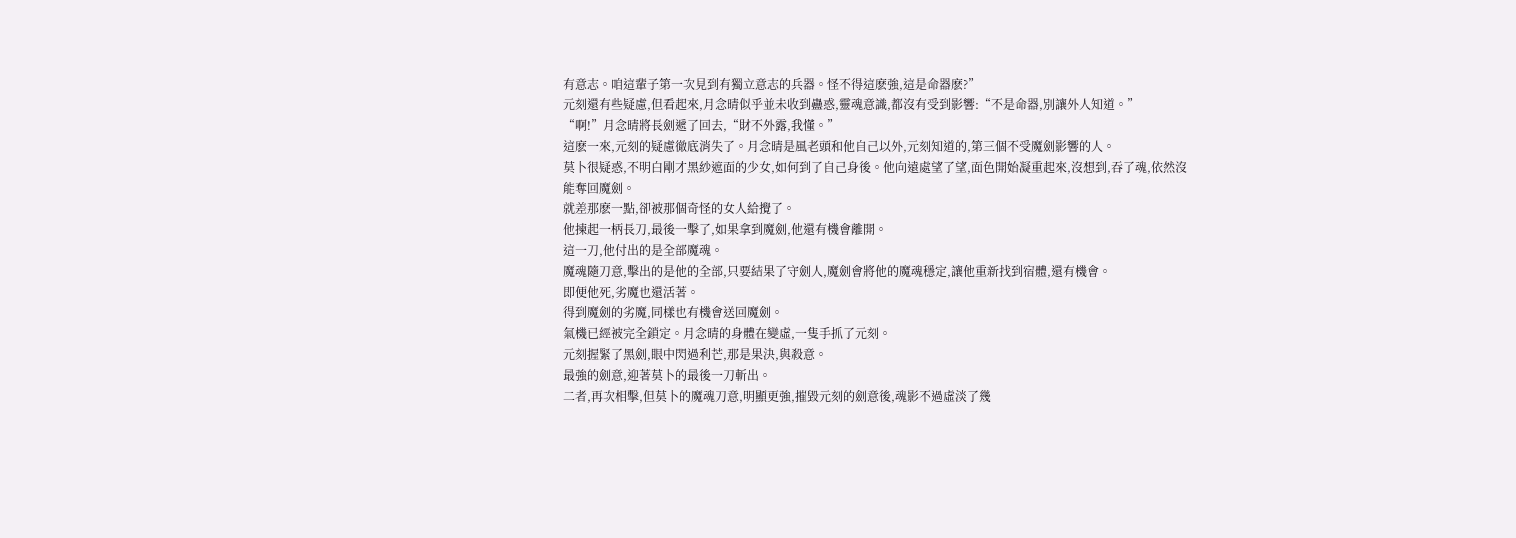有意志。咱這輩子第一次見到有獨立意志的兵器。怪不得這麽強,這是命器麽?”
元刻還有些疑慮,但看起來,月念晴似乎並未收到蠱惑,靈魂意識,都沒有受到影響:“不是命器,別讓外人知道。”
“啊!”月念晴將長劍遞了回去,“財不外露,我懂。”
這麽一來,元刻的疑慮徹底消失了。月念晴是風老頭和他自己以外,元刻知道的,第三個不受魔劍影響的人。
莫卜很疑惑,不明白剛才黑紗遮面的少女,如何到了自己身後。他向遠處望了望,面色開始凝重起來,沒想到,吞了魂,依然沒能奪回魔劍。
就差那麽一點,卻被那個奇怪的女人給攪了。
他揀起一柄長刀,最後一擊了,如果拿到魔劍,他還有機會離開。
這一刀,他付出的是全部魔魂。
魔魂隨刀意,擊出的是他的全部,只要結果了守劍人,魔劍會將他的魔魂穩定,讓他重新找到宿體,還有機會。
即便他死,劣魔也還活著。
得到魔劍的劣魔,同樣也有機會送回魔劍。
氣機已經被完全鎖定。月念晴的身體在變虛,一隻手抓了元刻。
元刻握緊了黑劍,眼中閃過利芒,那是果決,與殺意。
最強的劍意,迎著莫卜的最後一刀斬出。
二者,再次相擊,但莫卜的魔魂刀意,明顯更強,摧毀元刻的劍意後,魂影不過虛淡了幾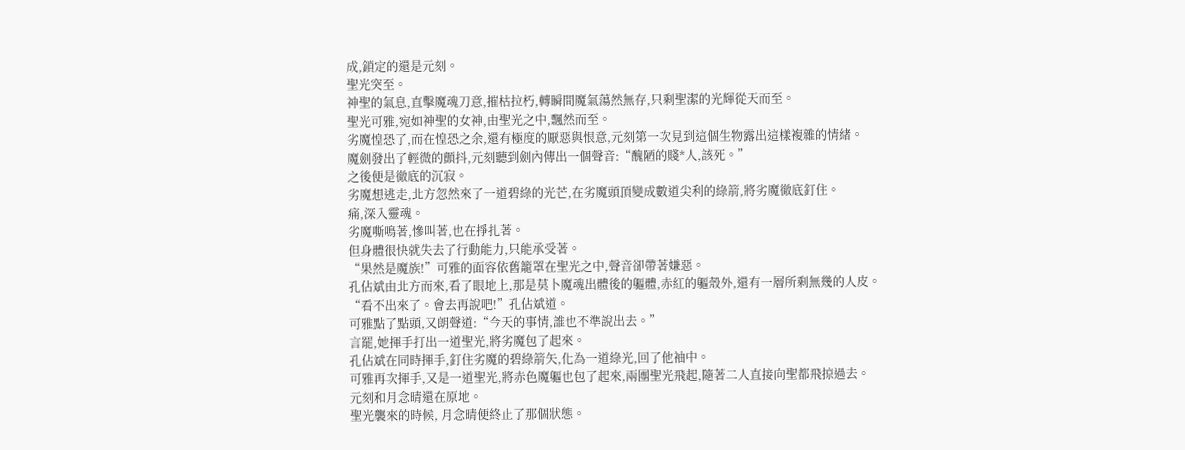成,鎖定的還是元刻。
聖光突至。
神聖的氣息,直擊魔魂刀意,摧枯拉朽,轉瞬間魔氣蕩然無存,只剩聖潔的光輝從天而至。
聖光可雅,宛如神聖的女神,由聖光之中,飄然而至。
劣魔惶恐了,而在惶恐之余,還有極度的厭惡與恨意,元刻第一次見到這個生物露出這樣複雜的情緒。
魔劍發出了輕微的顫抖,元刻聽到劍內傳出一個聲音:“醜陋的賤*人,該死。”
之後便是徹底的沉寂。
劣魔想逃走,北方忽然來了一道碧綠的光芒,在劣魔頭頂變成數道尖利的綠箭,將劣魔徹底釘住。
痛,深入靈魂。
劣魔嘶鳴著,慘叫著,也在掙扎著。
但身體很快就失去了行動能力,只能承受著。
“果然是魔族!”可雅的面容依舊籠罩在聖光之中,聲音卻帶著嫌惡。
孔佔斌由北方而來,看了眼地上,那是莫卜魔魂出體後的軀體,赤紅的軀殼外,還有一層所剩無幾的人皮。
“看不出來了。會去再說吧!”孔佔斌道。
可雅點了點頭,又朗聲道:“今天的事情,誰也不準說出去。”
言罷,她揮手打出一道聖光,將劣魔包了起來。
孔佔斌在同時揮手,釘住劣魔的碧綠箭矢,化為一道綠光,回了他袖中。
可雅再次揮手,又是一道聖光,將赤色魔軀也包了起來,兩團聖光飛起,隨著二人直接向聖都飛掠過去。
元刻和月念晴還在原地。
聖光襲來的時候, 月念晴便終止了那個狀態。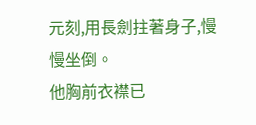元刻,用長劍拄著身子,慢慢坐倒。
他胸前衣襟已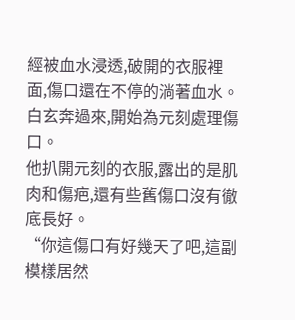經被血水浸透,破開的衣服裡面,傷口還在不停的淌著血水。
白玄奔過來,開始為元刻處理傷口。
他扒開元刻的衣服,露出的是肌肉和傷疤,還有些舊傷口沒有徹底長好。
“你這傷口有好幾天了吧,這副模樣居然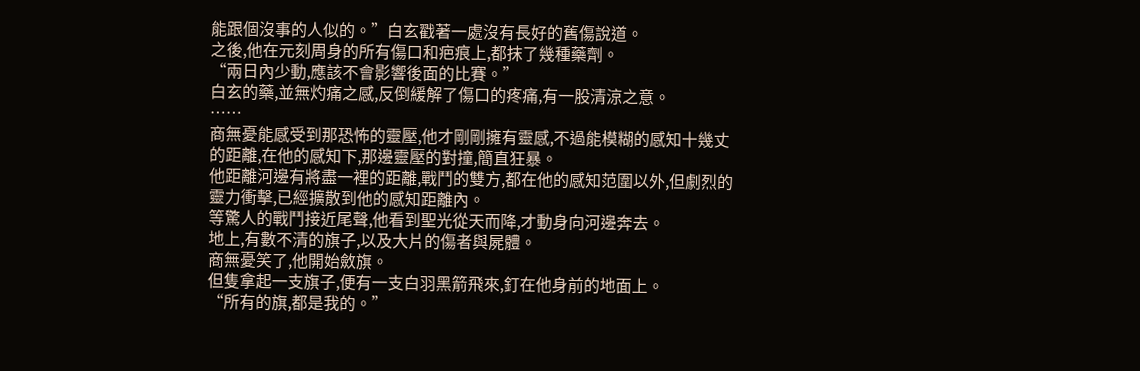能跟個沒事的人似的。”白玄戳著一處沒有長好的舊傷說道。
之後,他在元刻周身的所有傷口和疤痕上,都抹了幾種藥劑。
“兩日內少動,應該不會影響後面的比賽。”
白玄的藥,並無灼痛之感,反倒緩解了傷口的疼痛,有一股清涼之意。
……
商無憂能感受到那恐怖的靈壓,他才剛剛擁有靈感,不過能模糊的感知十幾丈的距離,在他的感知下,那邊靈壓的對撞,簡直狂暴。
他距離河邊有將盡一裡的距離,戰鬥的雙方,都在他的感知范圍以外,但劇烈的靈力衝擊,已經擴散到他的感知距離內。
等驚人的戰鬥接近尾聲,他看到聖光從天而降,才動身向河邊奔去。
地上,有數不清的旗子,以及大片的傷者與屍體。
商無憂笑了,他開始斂旗。
但隻拿起一支旗子,便有一支白羽黑箭飛來,釘在他身前的地面上。
“所有的旗,都是我的。”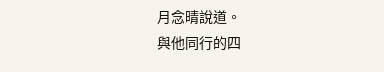月念晴說道。
與他同行的四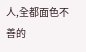人,全都面色不善的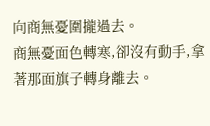向商無憂圍攏過去。
商無憂面色轉寒,卻沒有動手,拿著那面旗子轉身離去。